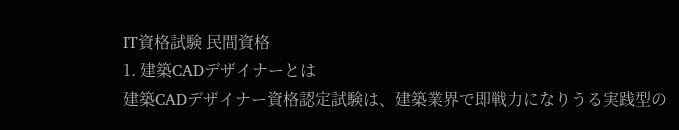IT資格試験 民間資格
1. 建築CADデザイナーとは
建築CADデザイナー資格認定試験は、建築業界で即戦力になりうる実践型の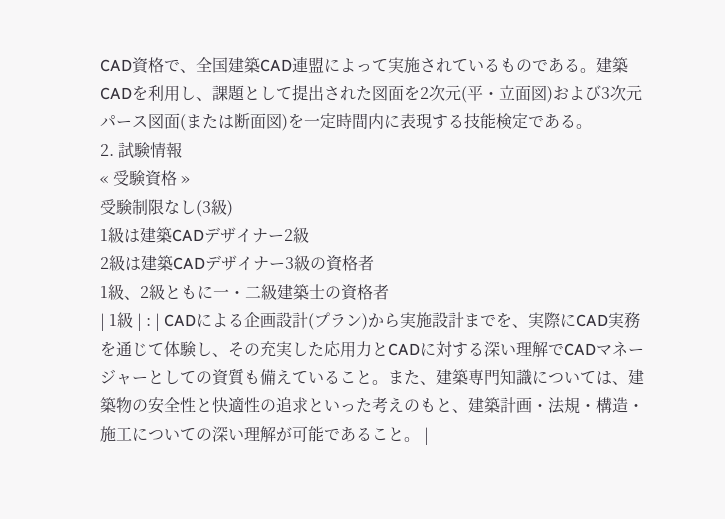CAD資格で、全国建築CAD連盟によって実施されているものである。建築CADを利用し、課題として提出された図面を2次元(平・立面図)および3次元パース図面(または断面図)を一定時間内に表現する技能検定である。
2. 試験情報
« 受験資格 »
受験制限なし(3級)
1級は建築CADデザイナー2級
2級は建築CADデザイナー3級の資格者
1級、2級ともに一・二級建築士の資格者
| 1級 | : | CADによる企画設計(プラン)から実施設計までを、実際にCAD実務を通じて体験し、その充実した応用力とCADに対する深い理解でCADマネージャーとしての資質も備えていること。また、建築専門知識については、建築物の安全性と快適性の追求といった考えのもと、建築計画・法規・構造・施工についての深い理解が可能であること。 |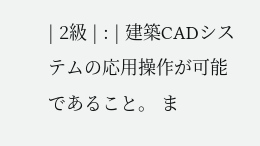| 2級 | : | 建築CADシステムの応用操作が可能であること。 ま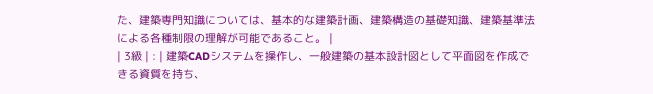た、建築専門知識については、基本的な建築計画、建築構造の基礎知識、建築基準法による各種制限の理解が可能であること。 |
| 3級 | : | 建築CADシステムを操作し、一般建築の基本設計図として平面図を作成できる資質を持ち、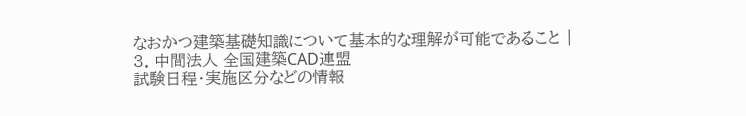なおかつ建築基礎知識について基本的な理解が可能であること |
3. 中間法人 全国建築CAD連盟
試験日程・実施区分などの情報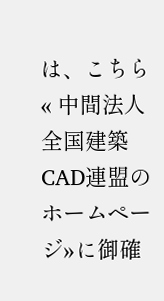は、こちら« 中間法人 全国建築CAD連盟のホームページ»に御確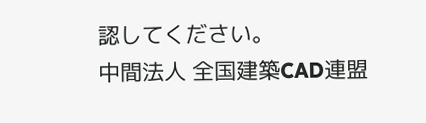認してください。
中間法人 全国建築CAD連盟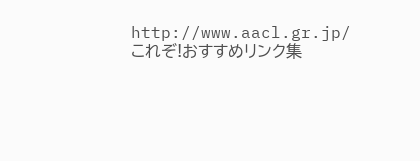http://www.aacl.gr.jp/
これぞ!おすすめリンク集